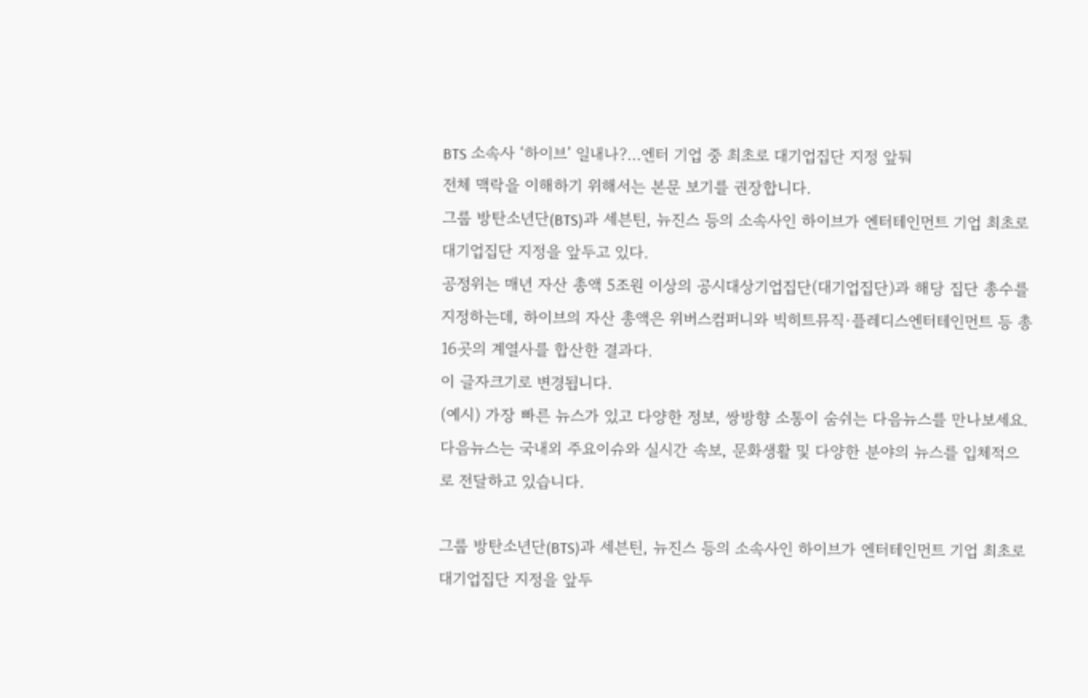BTS 소속사 ‘하이브’ 일내나?…엔터 기업 중 최초로 대기업집단 지정 앞둬
전체 맥락을 이해하기 위해서는 본문 보기를 권장합니다.
그룹 방탄소년단(BTS)과 세븐틴, 뉴진스 등의 소속사인 하이브가 엔터테인먼트 기업 최초로 대기업집단 지정을 앞두고 있다.
공정위는 매년 자산 총액 5조원 이상의 공시대상기업집단(대기업집단)과 해당 집단 총수를 지정하는데, 하이브의 자산 총액은 위버스컴퍼니와 빅히트뮤직·플레디스엔터테인먼트 등 총 16곳의 계열사를 합산한 결과다.
이 글자크기로 변경됩니다.
(예시) 가장 빠른 뉴스가 있고 다양한 정보, 쌍방향 소통이 숨쉬는 다음뉴스를 만나보세요. 다음뉴스는 국내외 주요이슈와 실시간 속보, 문화생활 및 다양한 분야의 뉴스를 입체적으로 전달하고 있습니다.

그룹 방탄소년단(BTS)과 세븐틴, 뉴진스 등의 소속사인 하이브가 엔터테인먼트 기업 최초로 대기업집단 지정을 앞두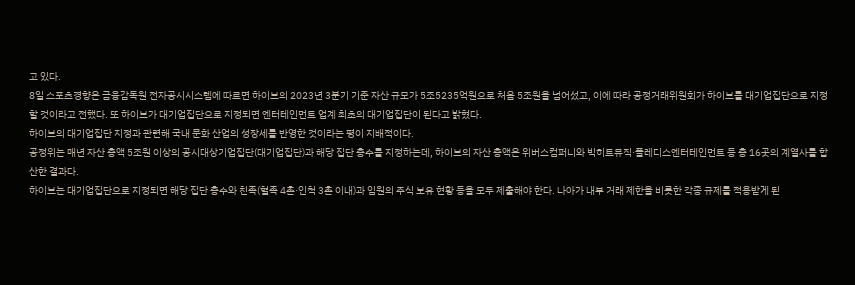고 있다.
8일 스포츠경향은 금융감독원 전자공시시스템에 따르면 하이브의 2023년 3분기 기준 자산 규모가 5조5235억원으로 처음 5조원을 넘어섰고, 이에 따라 공정거래위원회가 하이브를 대기업집단으로 지정할 것이라고 전했다. 또 하이브가 대기업집단으로 지정되면 엔터테인먼트 업계 최초의 대기업집단이 된다고 밝혔다.
하이브의 대기업집단 지정과 관련해 국내 문화 산업의 성장세를 반영한 것이라는 평이 지배적이다.
공정위는 매년 자산 총액 5조원 이상의 공시대상기업집단(대기업집단)과 해당 집단 총수를 지정하는데, 하이브의 자산 총액은 위버스컴퍼니와 빅히트뮤직·플레디스엔터테인먼트 등 총 16곳의 계열사를 합산한 결과다.
하이브는 대기업집단으로 지정되면 해당 집단 총수와 친족(혈족 4촌·인척 3촌 이내)과 임원의 주식 보유 현황 등을 모두 제출해야 한다. 나아가 내부 거래 제한을 비롯한 각종 규제를 적용받게 된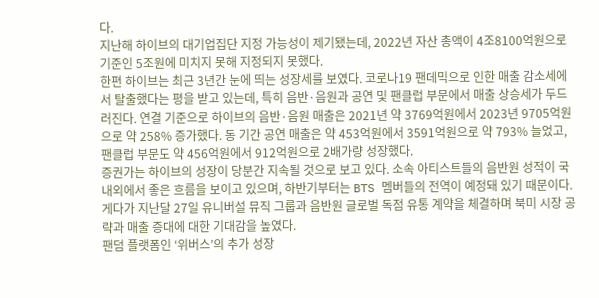다.
지난해 하이브의 대기업집단 지정 가능성이 제기됐는데, 2022년 자산 총액이 4조8100억원으로 기준인 5조원에 미치지 못해 지정되지 못했다.
한편 하이브는 최근 3년간 눈에 띄는 성장세를 보였다. 코로나19 팬데믹으로 인한 매출 감소세에서 탈출했다는 평을 받고 있는데, 특히 음반·음원과 공연 및 팬클럽 부문에서 매출 상승세가 두드러진다. 연결 기준으로 하이브의 음반·음원 매출은 2021년 약 3769억원에서 2023년 9705억원으로 약 258% 증가했다. 동 기간 공연 매출은 약 453억원에서 3591억원으로 약 793% 늘었고, 팬클럽 부문도 약 456억원에서 912억원으로 2배가량 성장했다.
증권가는 하이브의 성장이 당분간 지속될 것으로 보고 있다. 소속 아티스트들의 음반원 성적이 국내외에서 좋은 흐름을 보이고 있으며, 하반기부터는 BTS 멤버들의 전역이 예정돼 있기 때문이다. 게다가 지난달 27일 유니버설 뮤직 그룹과 음반원 글로벌 독점 유통 계약을 체결하며 북미 시장 공략과 매출 증대에 대한 기대감을 높였다.
팬덤 플랫폼인 ‘위버스’의 추가 성장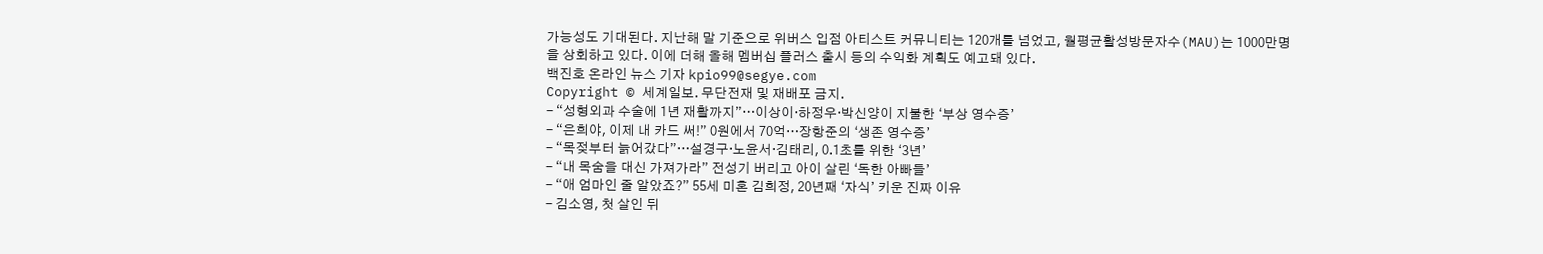가능성도 기대된다. 지난해 말 기준으로 위버스 입점 아티스트 커뮤니티는 120개를 넘었고, 월평균활성방문자수(MAU)는 1000만명을 상회하고 있다. 이에 더해 올해 멤버십 플러스 출시 등의 수익화 계획도 예고돼 있다.
백진호 온라인 뉴스 기자 kpio99@segye.com
Copyright © 세계일보. 무단전재 및 재배포 금지.
- “성형외과 수술에 1년 재활까지”…이상이·하정우·박신양이 지불한 ‘부상 영수증’
- “은희야, 이제 내 카드 써!” 0원에서 70억…장항준의 ‘생존 영수증’
- “목젖부터 늙어갔다”…설경구·노윤서·김태리, 0.1초를 위한 ‘3년’
- “내 목숨을 대신 가져가라” 전성기 버리고 아이 살린 ‘독한 아빠들’
- “애 엄마인 줄 알았죠?” 55세 미혼 김희정, 20년째 ‘자식’ 키운 진짜 이유
- 김소영, 첫 살인 뒤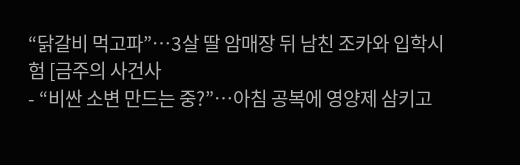“닭갈비 먹고파”…3살 딸 암매장 뒤 남친 조카와 입학시험 [금주의 사건사
- “비싼 소변 만드는 중?”…아침 공복에 영양제 삼키고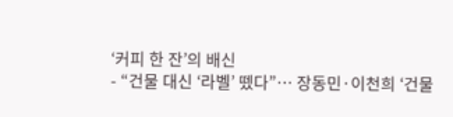‘커피 한 잔’의 배신
- “건물 대신 ‘라벨’ 뗐다”… 장동민·이천희 ‘건물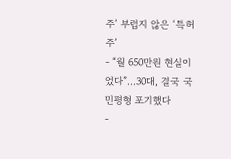주’ 부럽지 않은 ‘특허주’
- “월 650만원 현실이었다”…30대, 결국 국민평형 포기했다
-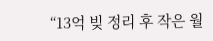“13억 빚 정리 후 작은 월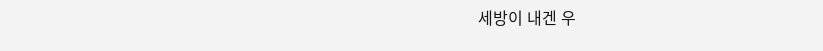세방이 내겐 우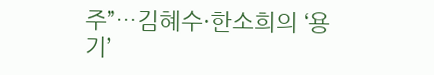주”…김혜수·한소희의 ‘용기’